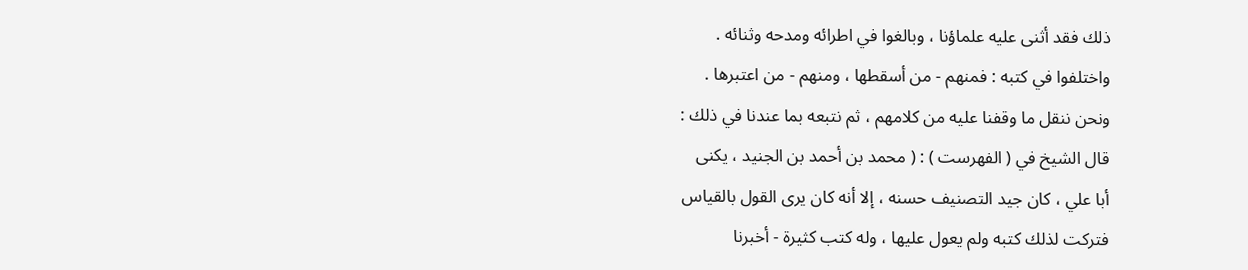ذلك فقد أثنى عليه علماؤنا ، وبالغوا في اطرائه ومدحه وثنائه .
واختلفوا في كتبه : فمنهم - من أسقطها ، ومنهم - من اعتبرها .
ونحن ننقل ما وقفنا عليه من كلامهم ، ثم نتبعه بما عندنا في ذلك :
قال الشيخ في ( الفهرست ) : ( محمد بن أحمد بن الجنيد ، يكنى
أبا علي ، كان جيد التصنيف حسنه ، إلا أنه كان يرى القول بالقياس
فتركت لذلك كتبه ولم يعول عليها ، وله كتب كثيرة - أخبرنا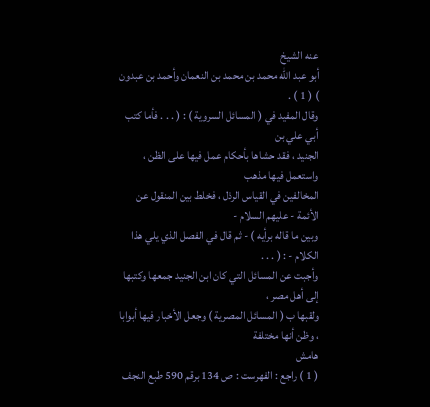عنه الشيخ
أبو عبد الله محمد بن محمد بن النعمان وأحمد بن عبدون ) ( 1 ) .
وقال المفيد في ( المسائل السروية ) : ( . . . فأما كتب أبي علي بن
الجنيد ، فقد حشاها بأحكام عمل فيها على الظن ، واستعمل فيها مذهب
المخالفين في القياس الرذل ، فخلط بين المنقول عن الأئمة - عليهم السلام -
وبين ما قاله برأيه ) - ثم قال في الفصل الذي يلي هذا الكلام - : ( . . .
وأجبت عن المسائل التي كان ابن الجنيد جمعها وكتبها إلى أهل مصر ،
ولقبها ب ( المسائل المصرية ) وجعل الأخبار فيها أبوابا ، وظن أنها مختلفة
هامش
( 1 ) راجع : الفهرست : ص 134 برقم 590 طبع النجف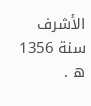الأشرف
سنة 1356 ه .